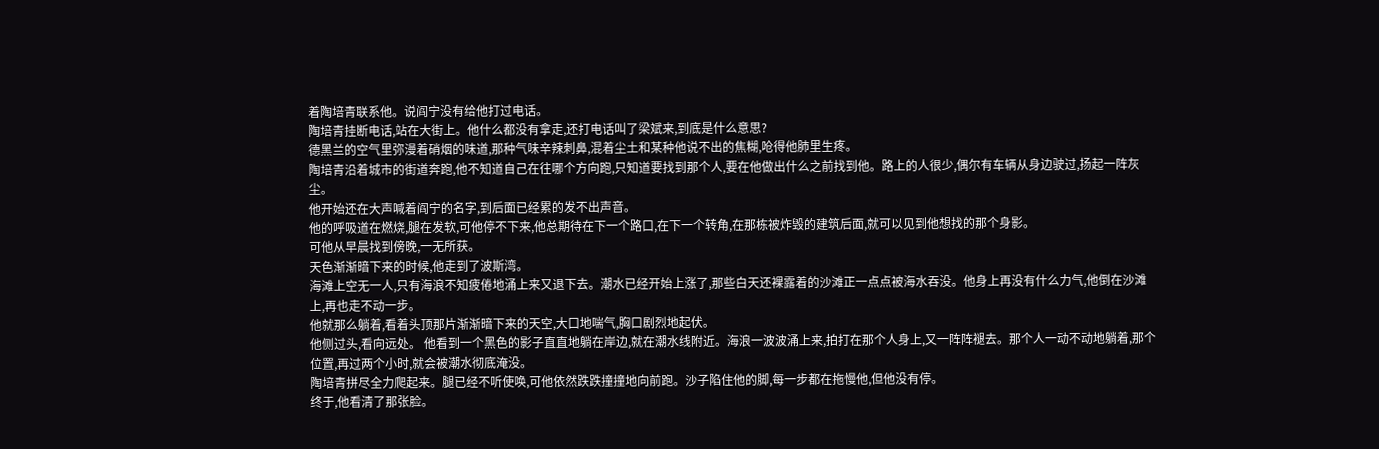着陶培青联系他。说阎宁没有给他打过电话。
陶培青挂断电话,站在大街上。他什么都没有拿走,还打电话叫了梁斌来,到底是什么意思?
德黑兰的空气里弥漫着硝烟的味道,那种气味辛辣刺鼻,混着尘土和某种他说不出的焦糊,呛得他肺里生疼。
陶培青沿着城市的街道奔跑,他不知道自己在往哪个方向跑,只知道要找到那个人,要在他做出什么之前找到他。路上的人很少,偶尔有车辆从身边驶过,扬起一阵灰尘。
他开始还在大声喊着阎宁的名字,到后面已经累的发不出声音。
他的呼吸道在燃烧,腿在发软,可他停不下来,他总期待在下一个路口,在下一个转角,在那栋被炸毁的建筑后面,就可以见到他想找的那个身影。
可他从早晨找到傍晚,一无所获。
天色渐渐暗下来的时候,他走到了波斯湾。
海滩上空无一人,只有海浪不知疲倦地涌上来又退下去。潮水已经开始上涨了,那些白天还裸露着的沙滩正一点点被海水吞没。他身上再没有什么力气,他倒在沙滩上,再也走不动一步。
他就那么躺着,看着头顶那片渐渐暗下来的天空,大口地喘气,胸口剧烈地起伏。
他侧过头,看向远处。 他看到一个黑色的影子直直地躺在岸边,就在潮水线附近。海浪一波波涌上来,拍打在那个人身上,又一阵阵褪去。那个人一动不动地躺着,那个位置,再过两个小时,就会被潮水彻底淹没。
陶培青拼尽全力爬起来。腿已经不听使唤,可他依然跌跌撞撞地向前跑。沙子陷住他的脚,每一步都在拖慢他,但他没有停。
终于,他看清了那张脸。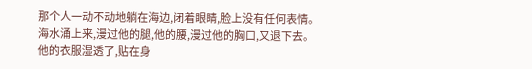那个人一动不动地躺在海边,闭着眼睛,脸上没有任何表情。海水涌上来,漫过他的腿,他的腰,漫过他的胸口,又退下去。他的衣服湿透了,贴在身